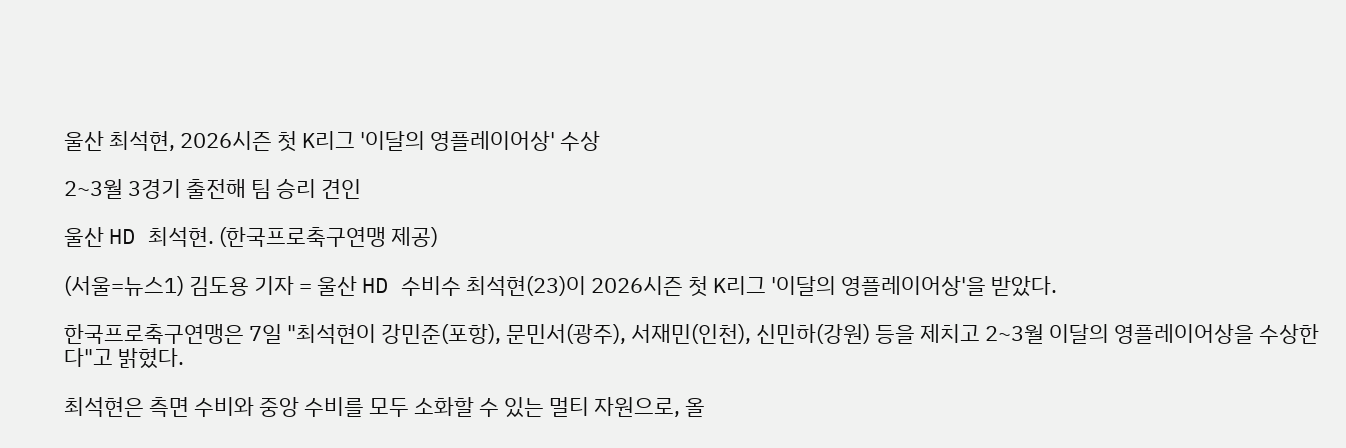울산 최석현, 2026시즌 첫 K리그 '이달의 영플레이어상' 수상

2~3월 3경기 출전해 팀 승리 견인

울산 HD 최석현. (한국프로축구연맹 제공)

(서울=뉴스1) 김도용 기자 = 울산 HD 수비수 최석현(23)이 2026시즌 첫 K리그 '이달의 영플레이어상'을 받았다.

한국프로축구연맹은 7일 "최석현이 강민준(포항), 문민서(광주), 서재민(인천), 신민하(강원) 등을 제치고 2~3월 이달의 영플레이어상을 수상한다"고 밝혔다.

최석현은 측면 수비와 중앙 수비를 모두 소화할 수 있는 멀티 자원으로, 올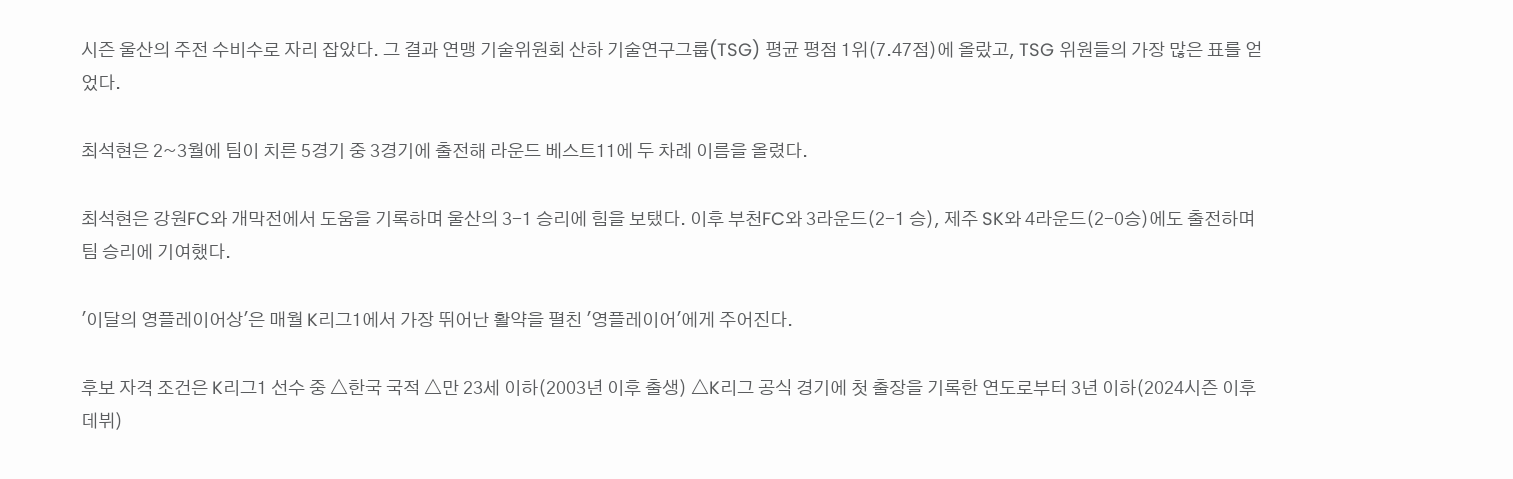시즌 울산의 주전 수비수로 자리 잡았다. 그 결과 연맹 기술위원회 산하 기술연구그룹(TSG) 평균 평점 1위(7.47점)에 올랐고, TSG 위원들의 가장 많은 표를 얻었다.

최석현은 2~3월에 팀이 치른 5경기 중 3경기에 출전해 라운드 베스트11에 두 차례 이름을 올렸다.

최석현은 강원FC와 개막전에서 도움을 기록하며 울산의 3-1 승리에 힘을 보탰다. 이후 부천FC와 3라운드(2-1 승), 제주 SK와 4라운드(2-0승)에도 출전하며 팀 승리에 기여했다.

'이달의 영플레이어상'은 매월 K리그1에서 가장 뛰어난 활약을 펼친 '영플레이어'에게 주어진다.

후보 자격 조건은 K리그1 선수 중 △한국 국적 △만 23세 이하(2003년 이후 출생) △K리그 공식 경기에 첫 출장을 기록한 연도로부터 3년 이하(2024시즌 이후 데뷔)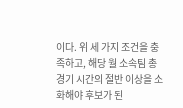이다. 위 세 가지 조건을 충족하고, 해당 월 소속팀 총 경기 시간의 절반 이상을 소화해야 후보가 된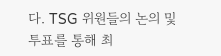다. TSG 위원들의 논의 및 투표를 통해 최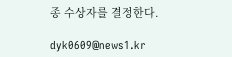종 수상자를 결정한다.

dyk0609@news1.kr